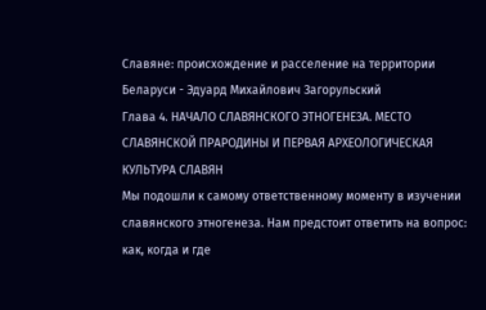Славяне: происхождение и расселение на территории Беларуси - Эдуард Михайлович Загорульский
Глава 4. НАЧАЛО СЛАВЯНСКОГО ЭТНОГЕНЕЗА. МЕСТО СЛАВЯНСКОЙ ПРАРОДИНЫ И ПЕРВАЯ АРХЕОЛОГИЧЕСКАЯ КУЛЬТУРА СЛАВЯН
Мы подошли к самому ответственному моменту в изучении славянского этногенеза. Нам предстоит ответить на вопрос: как, когда и где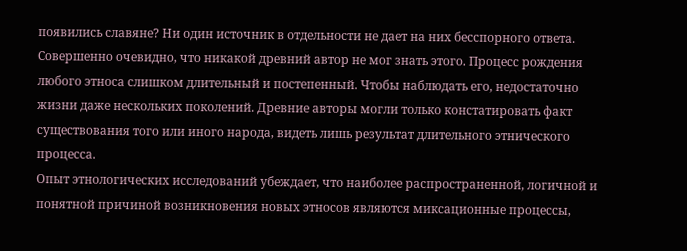появились славяне? Ни один источник в отдельности не дает на них бесспорного ответа. Совершенно очевидно, что никакой древний автор не мог знать этого. Процесс рождения любого этноса слишком длительный и постепенный. Чтобы наблюдать его, недостаточно жизни даже нескольких поколений. Древние авторы могли только констатировать факт существования того или иного народа, видеть лишь результат длительного этнического процесса.
Опыт этнологических исследований убеждает, что наиболее распространенной, логичной и понятной причиной возникновения новых этносов являются миксационные процессы,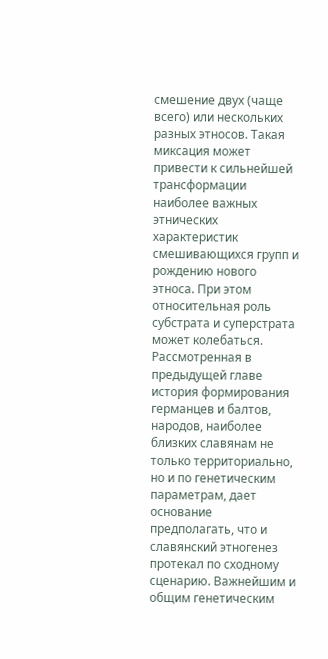смешение двух (чаще всего) или нескольких разных этносов. Такая миксация может привести к сильнейшей трансформации наиболее важных этнических характеристик смешивающихся групп и рождению нового этноса. При этом относительная роль субстрата и суперстрата может колебаться.
Рассмотренная в предыдущей главе история формирования германцев и балтов, народов, наиболее близких славянам не только территориально, но и по генетическим параметрам, дает основание предполагать, что и славянский этногенез протекал по сходному сценарию. Важнейшим и общим генетическим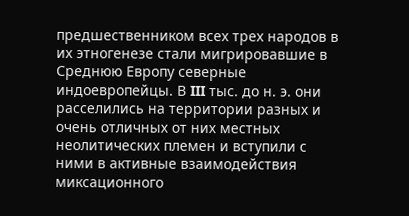предшественником всех трех народов в их этногенезе стали мигрировавшие в Среднюю Европу северные индоевропейцы. В III тыс. до н. э. они расселились на территории разных и очень отличных от них местных неолитических племен и вступили с ними в активные взаимодействия миксационного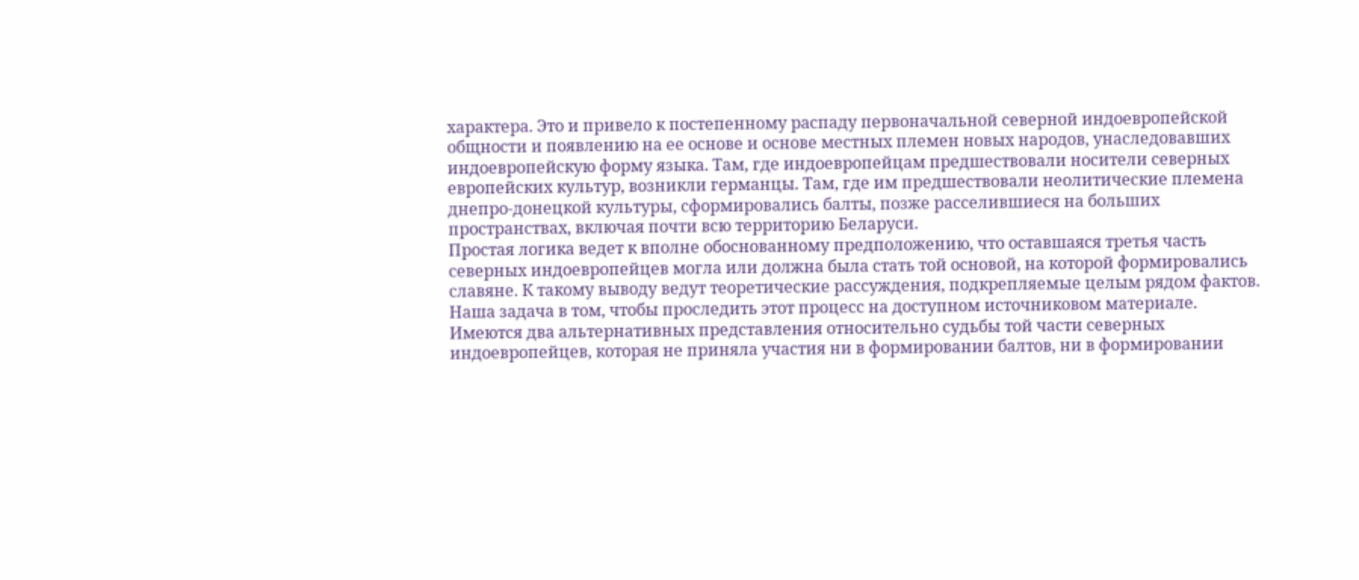характера. Это и привело к постепенному распаду первоначальной северной индоевропейской общности и появлению на ее основе и основе местных племен новых народов, унаследовавших индоевропейскую форму языка. Там, где индоевропейцам предшествовали носители северных европейских культур, возникли германцы. Там, где им предшествовали неолитические племена днепро-донецкой культуры, сформировались балты, позже расселившиеся на больших пространствах, включая почти всю территорию Беларуси.
Простая логика ведет к вполне обоснованному предположению, что оставшаяся третья часть северных индоевропейцев могла или должна была стать той основой, на которой формировались славяне. К такому выводу ведут теоретические рассуждения, подкрепляемые целым рядом фактов. Наша задача в том, чтобы проследить этот процесс на доступном источниковом материале.
Имеются два альтернативных представления относительно судьбы той части северных индоевропейцев, которая не приняла участия ни в формировании балтов, ни в формировании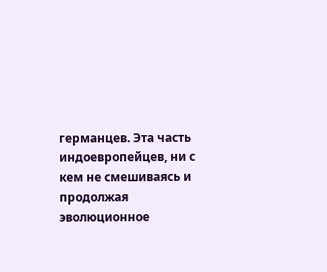германцев. Эта часть индоевропейцев, ни с кем не смешиваясь и продолжая эволюционное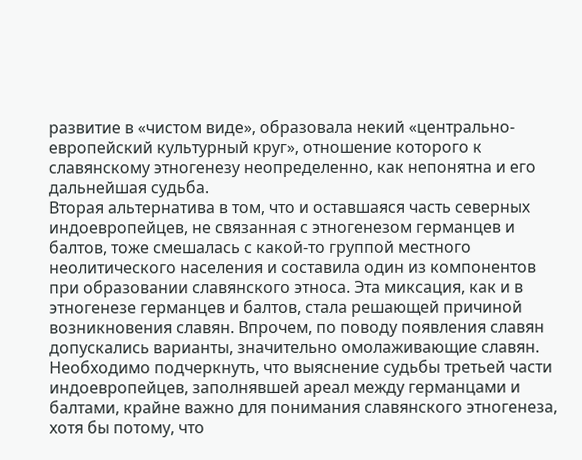развитие в «чистом виде», образовала некий «центрально-европейский культурный круг», отношение которого к славянскому этногенезу неопределенно, как непонятна и его дальнейшая судьба.
Вторая альтернатива в том, что и оставшаяся часть северных индоевропейцев, не связанная с этногенезом германцев и балтов, тоже смешалась с какой-то группой местного неолитического населения и составила один из компонентов при образовании славянского этноса. Эта миксация, как и в этногенезе германцев и балтов, стала решающей причиной возникновения славян. Впрочем, по поводу появления славян допускались варианты, значительно омолаживающие славян. Необходимо подчеркнуть, что выяснение судьбы третьей части индоевропейцев, заполнявшей ареал между германцами и балтами, крайне важно для понимания славянского этногенеза, хотя бы потому, что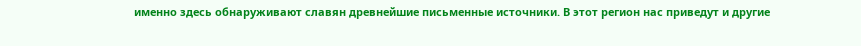именно здесь обнаруживают славян древнейшие письменные источники. В этот регион нас приведут и другие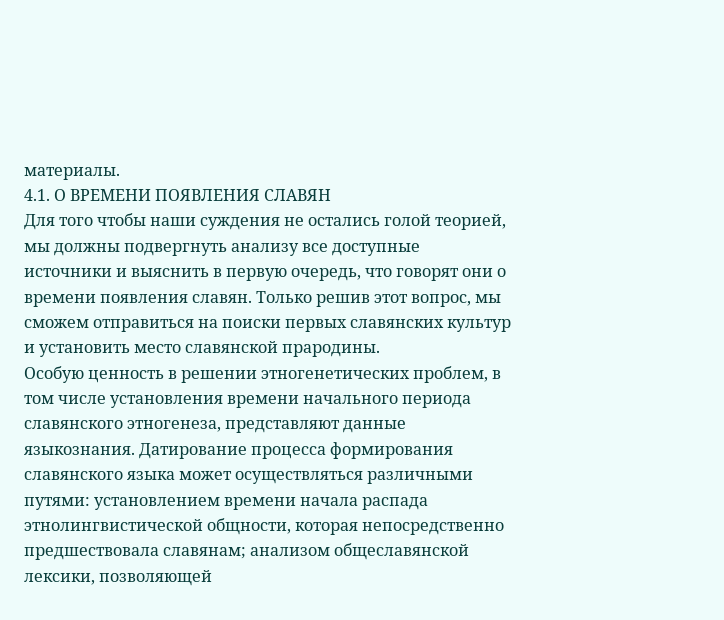материалы.
4.1. О ВРЕМЕНИ ПОЯВЛЕНИЯ СЛАВЯН
Для того чтобы наши суждения не остались голой теорией, мы должны подвергнуть анализу все доступные источники и выяснить в первую очередь, что говорят они о времени появления славян. Только решив этот вопрос, мы сможем отправиться на поиски первых славянских культур и установить место славянской прародины.
Особую ценность в решении этногенетических проблем, в том числе установления времени начального периода славянского этногенеза, представляют данные языкознания. Датирование процесса формирования славянского языка может осуществляться различными путями: установлением времени начала распада этнолингвистической общности, которая непосредственно предшествовала славянам; анализом общеславянской лексики, позволяющей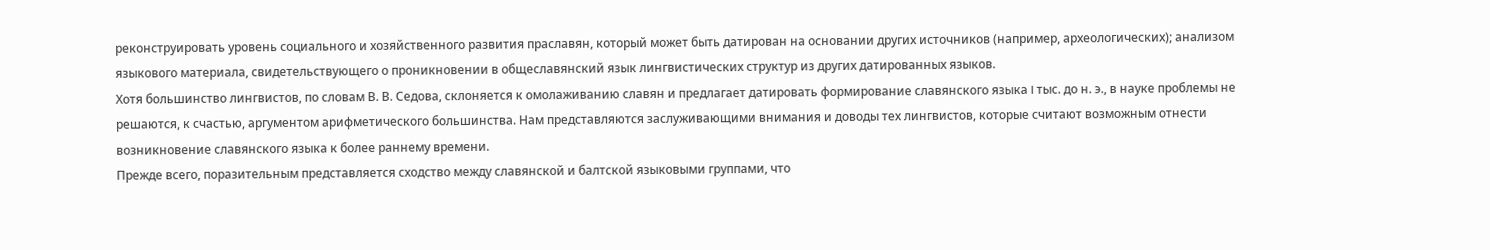реконструировать уровень социального и хозяйственного развития праславян, который может быть датирован на основании других источников (например, археологических); анализом языкового материала, свидетельствующего о проникновении в общеславянский язык лингвистических структур из других датированных языков.
Хотя большинство лингвистов, по словам В. В. Седова, склоняется к омолаживанию славян и предлагает датировать формирование славянского языка I тыс. до н. э., в науке проблемы не решаются, к счастью, аргументом арифметического большинства. Нам представляются заслуживающими внимания и доводы тех лингвистов, которые считают возможным отнести возникновение славянского языка к более раннему времени.
Прежде всего, поразительным представляется сходство между славянской и балтской языковыми группами, что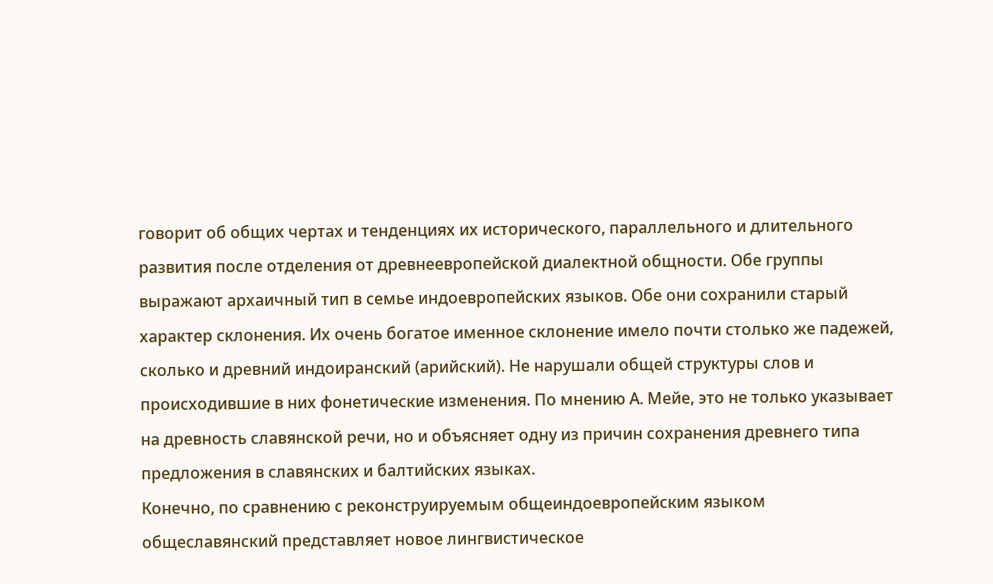говорит об общих чертах и тенденциях их исторического, параллельного и длительного развития после отделения от древнеевропейской диалектной общности. Обе группы выражают архаичный тип в семье индоевропейских языков. Обе они сохранили старый характер склонения. Их очень богатое именное склонение имело почти столько же падежей, сколько и древний индоиранский (арийский). Не нарушали общей структуры слов и происходившие в них фонетические изменения. По мнению А. Мейе, это не только указывает на древность славянской речи, но и объясняет одну из причин сохранения древнего типа предложения в славянских и балтийских языках.
Конечно, по сравнению с реконструируемым общеиндоевропейским языком общеславянский представляет новое лингвистическое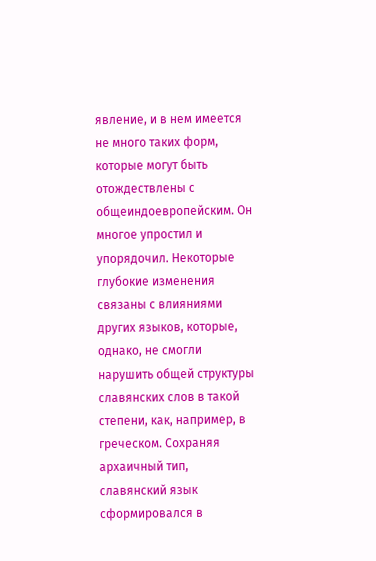явление, и в нем имеется не много таких форм, которые могут быть отождествлены с общеиндоевропейским. Он многое упростил и упорядочил. Некоторые глубокие изменения связаны с влияниями других языков, которые, однако, не смогли нарушить общей структуры славянских слов в такой степени, как, например, в греческом. Сохраняя архаичный тип, славянский язык сформировался в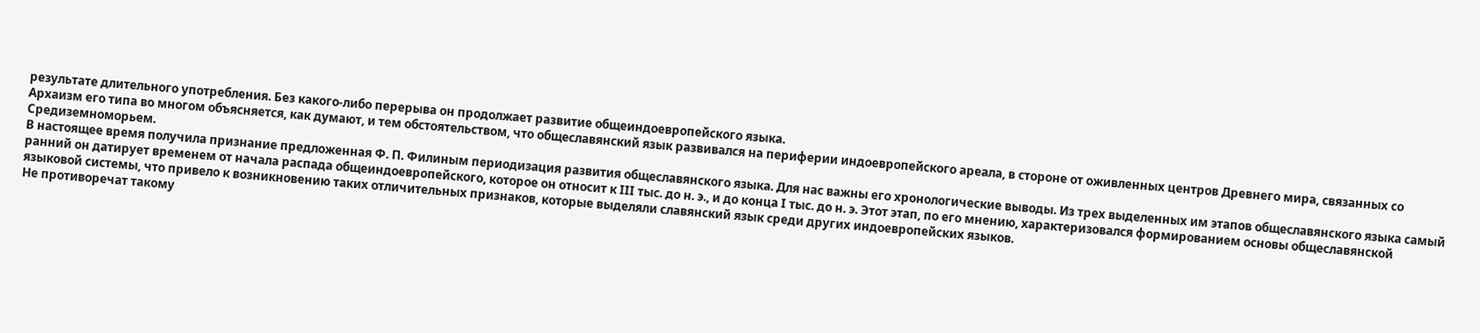результате длительного употребления. Без какого-либо перерыва он продолжает развитие общеиндоевропейского языка.
Архаизм его типа во многом объясняется, как думают, и тем обстоятельством, что общеславянский язык развивался на периферии индоевропейского ареала, в стороне от оживленных центров Древнего мира, связанных со Средиземноморьем.
В настоящее время получила признание предложенная Ф. П. Филиным периодизация развития общеславянского языка. Для нас важны его хронологические выводы. Из трех выделенных им этапов общеславянского языка самый ранний он датирует временем от начала распада общеиндоевропейского, которое он относит к III тыс. до н. э., и до конца I тыс. до н. э. Этот этап, по его мнению, характеризовался формированием основы общеславянской языковой системы, что привело к возникновению таких отличительных признаков, которые выделяли славянский язык среди других индоевропейских языков.
Не противоречат такому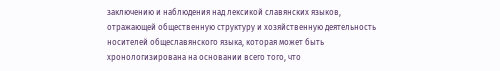заключению и наблюдения над лексикой славянских языков, отражающей общественную структуру и хозяйственную деятельность носителей общеславянского языка, которая может быть хронологизирована на основании всего того, что